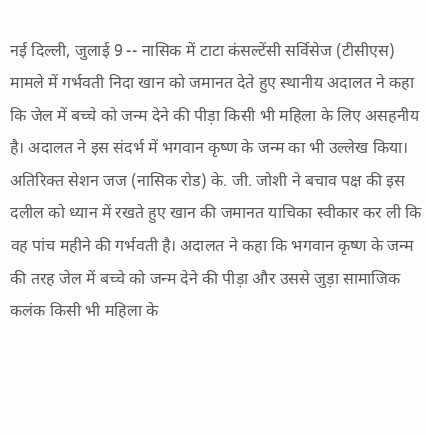नई दिल्ली, जुलाई 9 -- नासिक में टाटा कंसल्टेंसी सर्विसेज (टीसीएस) मामले में गर्भवती निदा खान को जमानत देते हुए स्थानीय अदालत ने कहा कि जेल में बच्चे को जन्म देने की पीड़ा किसी भी महिला के लिए असहनीय है। अदालत ने इस संदर्भ में भगवान कृष्ण के जन्म का भी उल्लेख किया। अतिरिक्त सेशन जज (नासिक रोड) के. जी. जोशी ने बचाव पक्ष की इस दलील को ध्यान में रखते हुए खान की जमानत याचिका स्वीकार कर ली कि वह पांच महीने की गर्भवती है। अदालत ने कहा कि भगवान कृष्ण के जन्म की तरह जेल में बच्चे को जन्म देने की पीड़ा और उससे जुड़ा सामाजिक कलंक किसी भी महिला के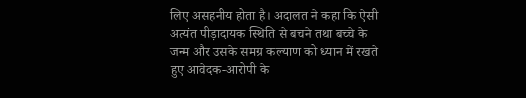लिए असहनीय होता है। अदालत ने कहा कि ऐसी अत्यंत पीड़ादायक स्थिति से बचने तथा बच्चे के जन्म और उसके समग्र कल्याण को ध्यान में रखते हुए आवेदक-आरोपी के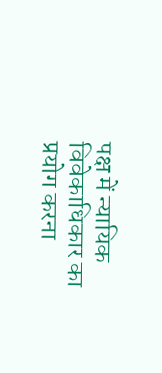पक्ष में न्यायिक विवेकाधिकार का प्रयोग करना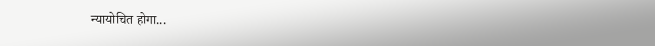न्यायोचित होगा...